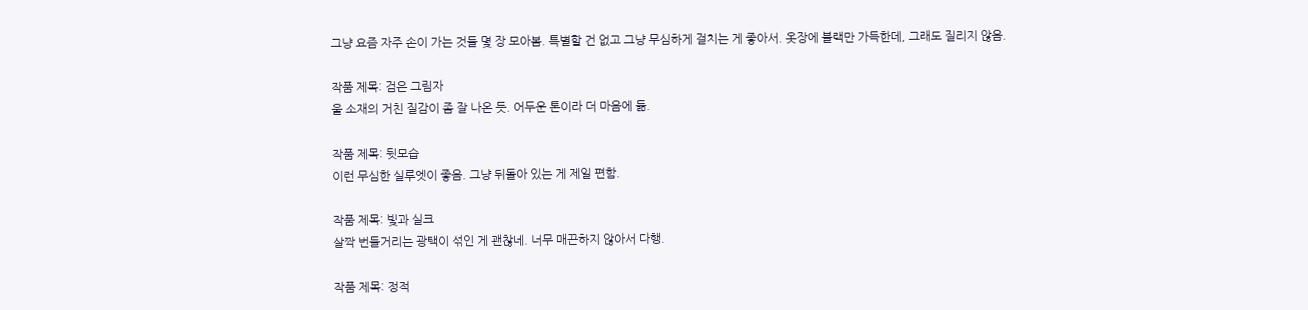그냥 요즘 자주 손이 가는 것들 몇 장 모아봄. 특별할 건 없고 그냥 무심하게 걸치는 게 좋아서. 옷장에 블랙만 가득한데, 그래도 질리지 않음.

작품 제목: 검은 그림자
울 소재의 거친 질감이 좀 잘 나온 듯. 어두운 톤이라 더 마음에 듦.

작품 제목: 뒷모습
이런 무심한 실루엣이 좋음. 그냥 뒤돌아 있는 게 제일 편함.

작품 제목: 빛과 실크
살짝 번들거리는 광택이 섞인 게 괜찮네. 너무 매끈하지 않아서 다행.

작품 제목: 정적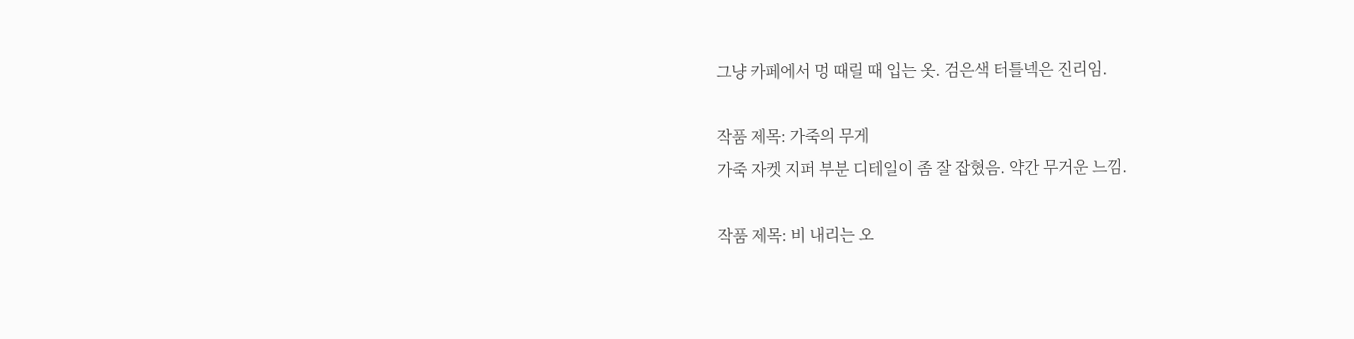그냥 카페에서 멍 때릴 때 입는 옷. 검은색 터틀넥은 진리임.

작품 제목: 가죽의 무게
가죽 자켓 지퍼 부분 디테일이 좀 잘 잡혔음. 약간 무거운 느낌.

작품 제목: 비 내리는 오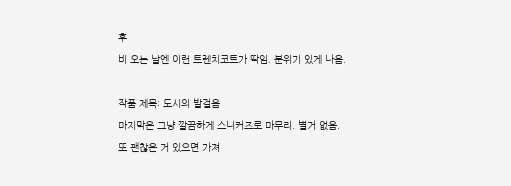후
비 오는 날엔 이런 트렌치코트가 딱임. 분위기 있게 나옴.

작품 제목: 도시의 발걸음
마지막은 그냥 깔끔하게 스니커즈로 마무리. 별거 없음.
또 괜찮은 거 있으면 가져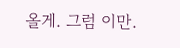올게. 그럼 이만.